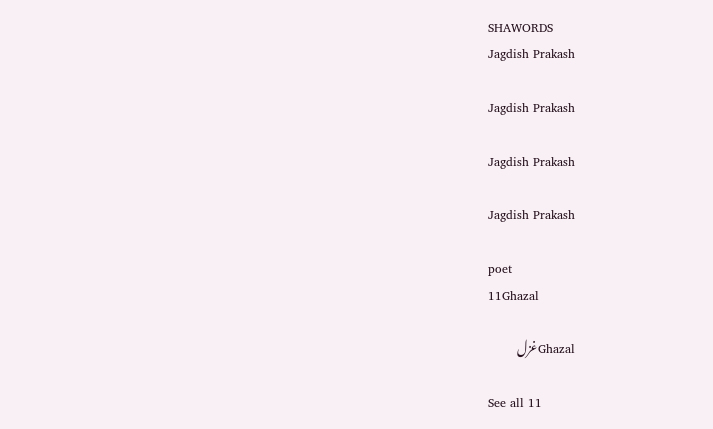SHAWORDS
Jagdish Prakash

Jagdish Prakash

Jagdish Prakash

Jagdish Prakash

poet
11Ghazal

Ghazalغزل

See all 11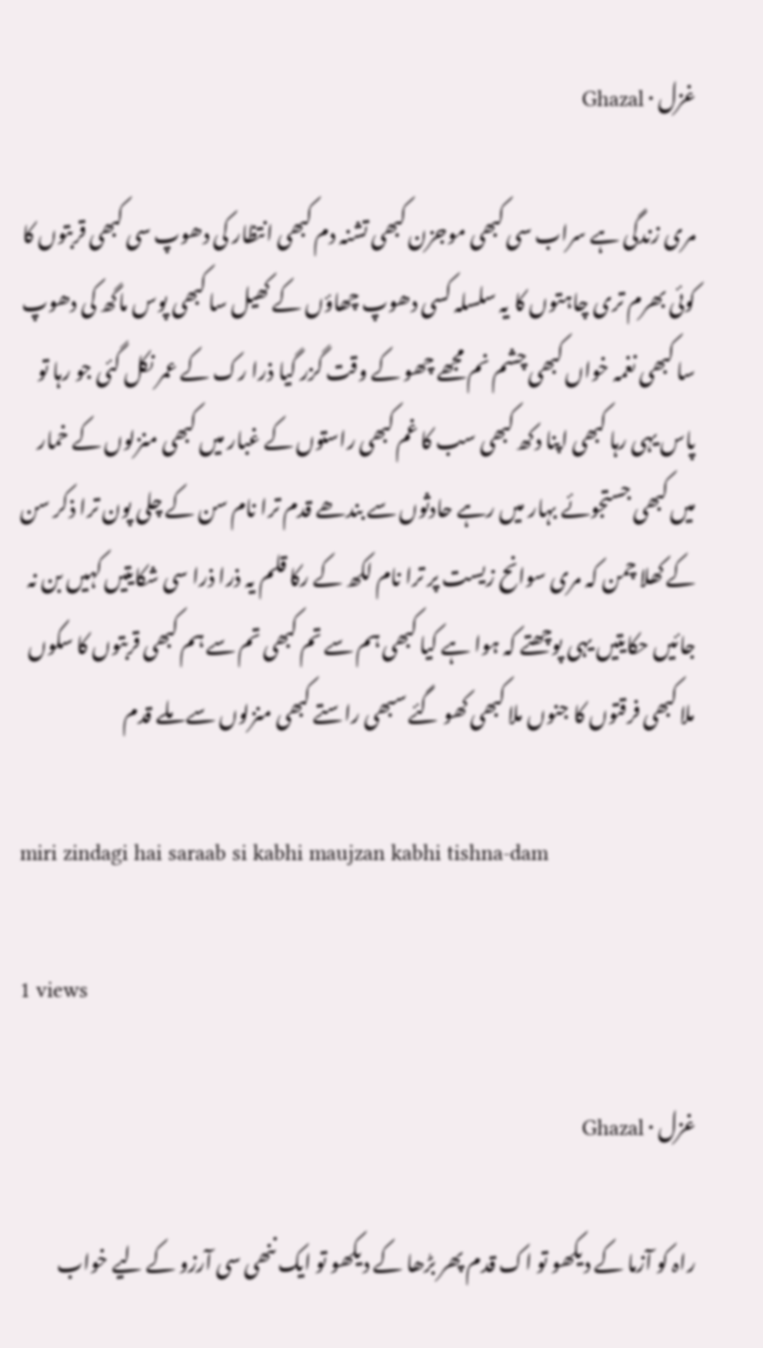غزل · Ghazal

مری زندگی ہے سراب سی کبھی موجزن کبھی تشنہ دم کبھی انتظار کی دھوپ سی کبھی قربتوں کا کوئی بھرم تری چاہتوں کا یہ سلسلہ کسی دھوپ چھاؤں کے کھیل سا کبھی پوس ماگھ کی دھوپ سا کبھی نغمہ خواں کبھی چشم نم مجھے چھو کے وقت گزر گیا ذرا رک کے عمر نکل گئی جو رہا تو پاس یہی رہا کبھی اپنا دکھ کبھی سب کا غم کبھی راستوں کے غبار میں کبھی منزلوں کے خمار میں کبھی جستجوئے بہار میں رہے حادثوں سے بندھے قدم ترا نام سن کے چلی پون ترا ذکر سن کے کھلا چمن کہ مری سوانح زیست پر ترا نام لکھ کے رکا قلم یہ ذرا ذرا سی شکایتیں کہیں بن نہ جائیں حکایتیں یہی پوچھتے کہ ہوا ہے کیا کبھی ہم سے تم کبھی تم سے ہم کبھی قربتوں کا سکوں ملا کبھی فرقتوں کا جنوں ملا کبھی کھو گئے سبھی راستے کبھی منزلوں سے ملے قدم

miri zindagi hai saraab si kabhi maujzan kabhi tishna-dam

1 views

غزل · Ghazal

راہ کو آزما کے دیکھو تو اک قدم پھر بڑھا کے دیکھو تو ایک ننھی سی آرزو کے لیے خواب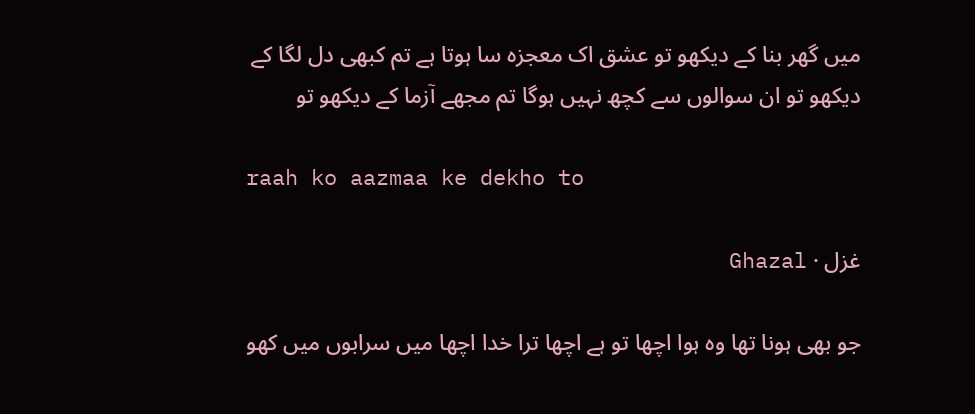میں گھر بنا کے دیکھو تو عشق اک معجزہ سا ہوتا ہے تم کبھی دل لگا کے دیکھو تو ان سوالوں سے کچھ نہیں ہوگا تم مجھے آزما کے دیکھو تو

raah ko aazmaa ke dekho to

غزل · Ghazal

جو بھی ہونا تھا وہ ہوا اچھا تو ہے اچھا ترا خدا اچھا میں سرابوں میں کھو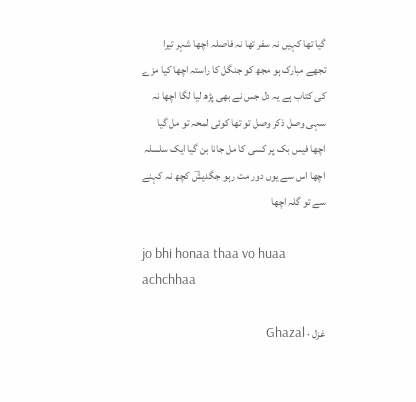گیا تھا کہیں نہ سفر تھا نہ فاصلہ اچھا شہر تیرا تجھے مبارک ہو مجھ کو جنگل کا راستہ اچھا کیا مزے کی کتاب ہے یہ دل جس نے بھی پڑھ لیا لگا اچھا نہ سہی وصل ذکر وصل تو تھا کوئی لمحہ تو مل گیا اچھا فیس بک پر کسی کا مل جانا بن گیا ایک سلسلہ اچھا اس سے یوں دور مت رہو جگدیشؔ کچھ نہ کہنے سے تو گلہ اچھا

jo bhi honaa thaa vo huaa achchhaa

غزل · Ghazal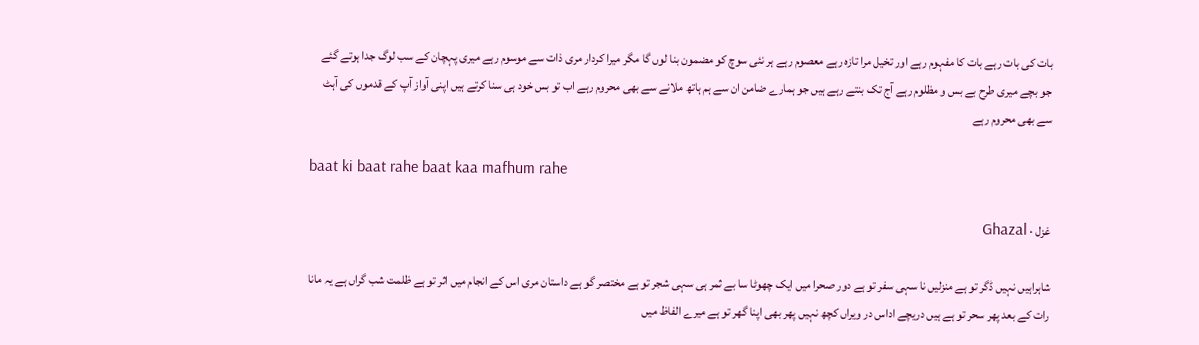بات کی بات رہے بات کا مفہوم رہے اور تخیل مرا تازہ رہے معصوم رہے ہر نئی سوچ کو مضمون بنا لوں گا مگر میرا کردار مری ذات سے موسوم رہے میری پہچان کے سب لوگ جدا ہوتے گئے جو بچے میری طرح بے بس و مظلوم رہے آج تک بنتے رہے ہیں جو ہمارے ضامن ان سے ہم ہاتھ ملانے سے بھی محروم رہے اب تو بس خود ہی سنا کرتے ہیں اپنی آواز آپ کے قدموں کی آہٹ سے بھی محروم رہے

baat ki baat rahe baat kaa mafhum rahe

غزل · Ghazal

شاہراہیں نہیں ڈگر تو ہے منزلیں نا سہی سفر تو ہے دور صحرا میں ایک چھوٹا سا بے ثمر ہی سہی شجر تو ہے مختصر گو ہے داستان مری اس کے انجام میں اثر تو ہے ظلمت شب گراں ہے یہ مانا رات کے بعد پھر سحر تو ہے ہیں دریچے اداس در ویراں کچھ نہیں پھر بھی اپنا گھر تو ہے میرے الفاظ میں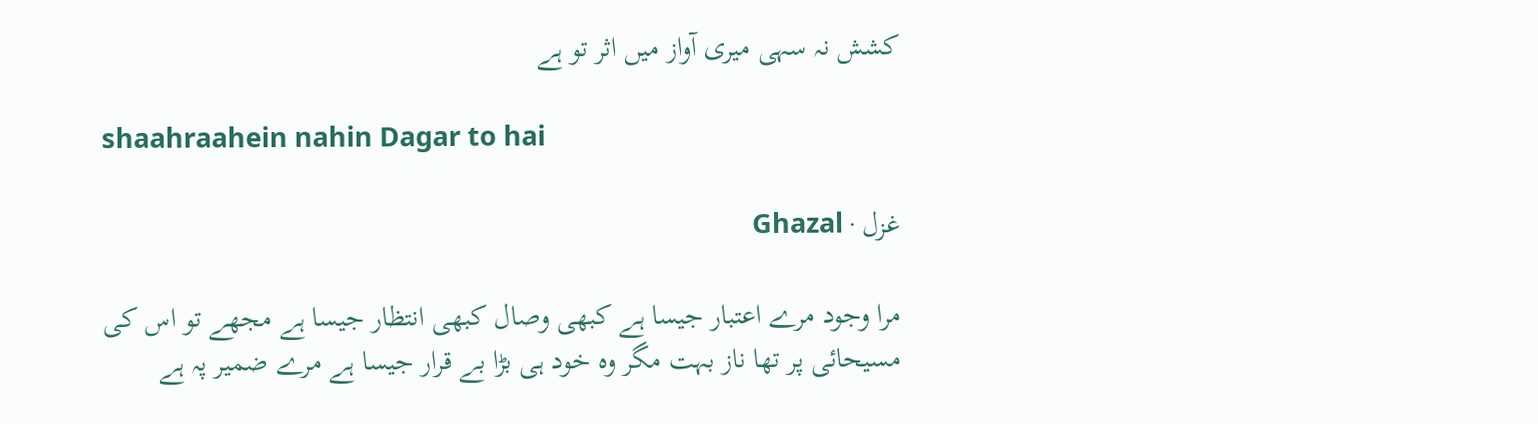کشش نہ سہی میری آواز میں اثر تو ہے

shaahraahein nahin Dagar to hai

غزل · Ghazal

مرا وجود مرے اعتبار جیسا ہے کبھی وصال کبھی انتظار جیسا ہے مجھے تو اس کی مسیحائی پر تھا ناز بہت مگر وہ خود ہی بڑا بے قرار جیسا ہے مرے ضمیر پہ ہے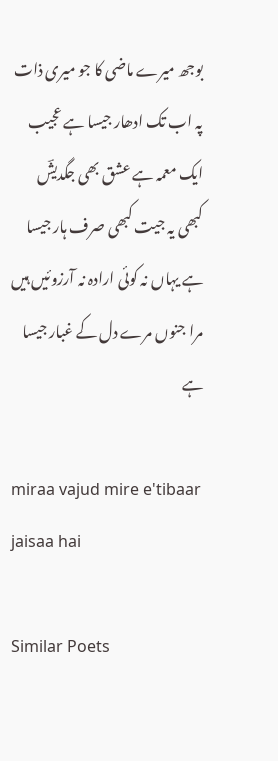بوجھ میرے ماضی کا جو میری ذات پہ اب تک ادھار جیسا ہے عجیب ایک معمہ ہے عشق بھی جگدیشؔ کبھی یہ جیت کبھی صرف ہار جیسا ہے یہاں نہ کوئی ارادہ نہ آرزوئیں ہیں مرا جنوں مرے دل کے غبار جیسا ہے

miraa vajud mire e'tibaar jaisaa hai

Similar Poets